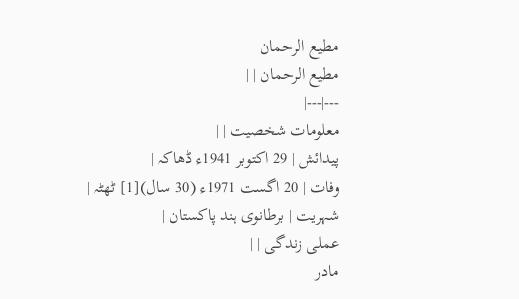مطیع الرحمان
مطیع الرحمان | |
---|---|
معلومات شخصیت | |
پیدائش | 29 اکتوبر 1941ء ڈھاکہ |
وفات | 20 اگست 1971ء (30 سال)[1] ٹھٹہ |
شہریت | برطانوی ہند پاکستان |
عملی زندگی | |
مادر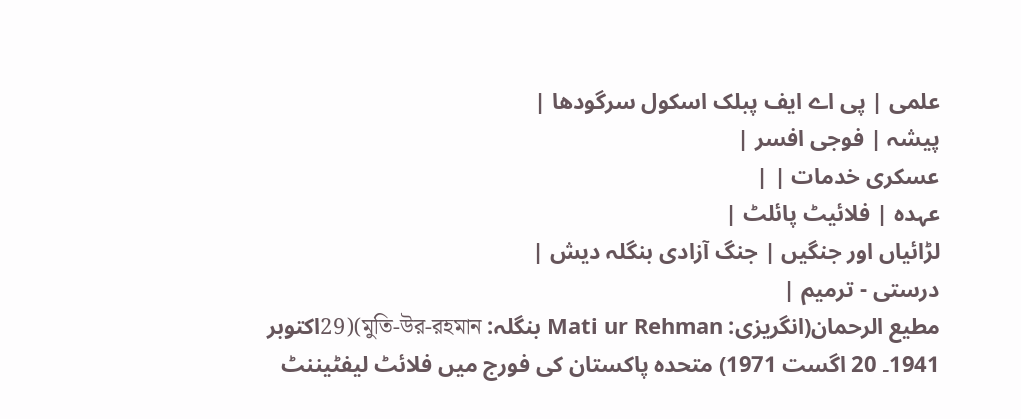علمی | پی اے ایف پبلک اسکول سرگودھا |
پیشہ | فوجی افسر |
عسکری خدمات | |
عہدہ | فلائیٹ پائلٹ |
لڑائیاں اور جنگیں | جنگ آزادی بنگلہ دیش |
درستی - ترمیم |
مطیع الرحمان(انگریزی: Mati ur Rehman بنگلہ: মুতি-উর-রহমান)(29اکتوبر 1941۔ 20 اگست 1971) متحدہ پاکستان کی فورج میں فلائٹ لیفٹیننٹ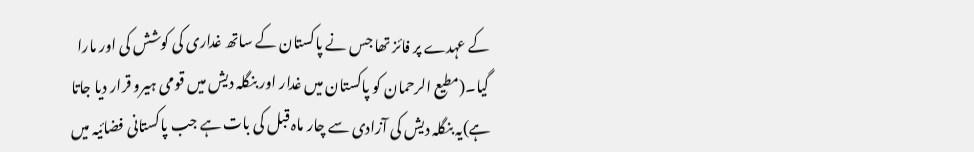کے عہدے پر فائز تھا جس نے پاکستان کے ساتھ غداری کی کوشش کی اور مارا گیا۔(مطیع الرحمان کو پاکستان میں غدار اور بنگلہ دیش میں قومی ہیرو قرار دیا جاتا ہے)یہ بنگلہ دیش کی آزادی سے چار ماہ قبل کی بات ہے جب پاکستانی فضائیہ میں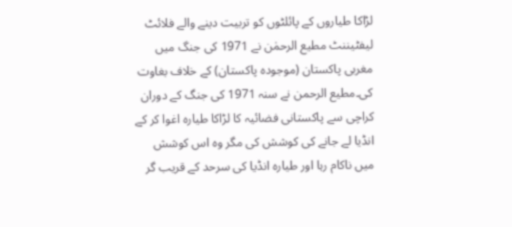لڑاکا طیاروں کے پائلٹوں کو تربیت دینے والے فلائٹ لیفٹیننٹ مطیع الرحمٰن نے 1971 کی جنگ میں مغربی پاکستان (موجودہ پاکستان) کے خلاف بغاوت کی۔مطیع الرحمن نے سنہ 1971 کی جنگ کے دوران کراچی سے پاکستانی فضائیہ کا لڑاکا طیارہ اغوا کر کے انڈیا لے جانے کی کوشش کی مگر وہ اس کوشش میں ناکام رہا اور طیارہ انڈیا کی سرحد کے قریب گر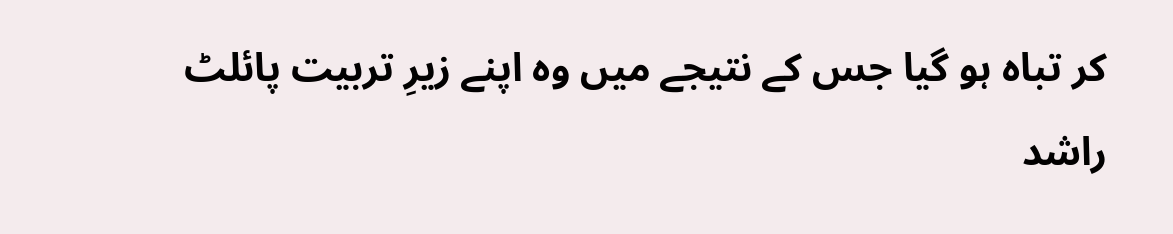کر تباہ ہو گیا جس کے نتیجے میں وہ اپنے زیرِ تربیت پائلٹ راشد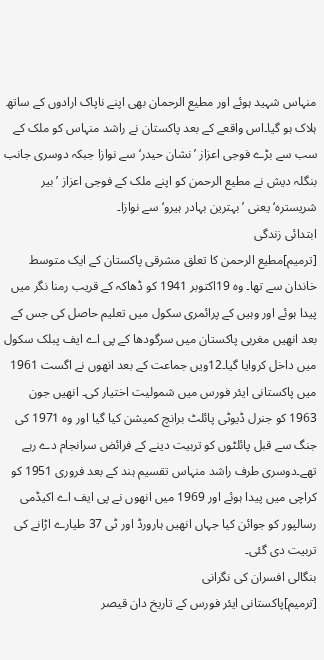منہاس شہید ہوئے اور مطیع الرحمان بھی اپنے ناپاک ارادوں کے ساتھ ہلاک ہو گیا۔اس واقعے کے بعد پاکستان نے راشد منہاس کو ملک کے سب سے بڑے فوجی اعزاز ’نشان حیدر‘ سے نوازا جبکہ دوسری جانب بنگلہ دیش نے مطیع الرحمن کو اپنے ملک کے فوجی اعزاز ’بیر شریسترہ‘ یعنی ’بہترین بہادر ہیرو‘ سے نوازا۔
ابتدائی زندگی
[ترمیم]مطیع الرحمن کا تعلق مشرقی پاکستان کے ایک متوسط خاندان سے تھا۔ وہ 19اکتوبر 1941 کو ڈھاکہ کے قریب رمنا نگر میں پیدا ہوئے اور وہیں کے پرائمری سکول میں تعلیم حاصل کی جس کے بعد انھیں مغربی پاکستان میں سرگودھا کے پی اے ایف پبلک سکول میں داخل کروایا گیا۔12ویں جماعت کے بعد انھوں نے اگست 1961 میں پاکستانی ایئر فورس میں شمولیت اختیار کی۔ انھیں جون 1963 کو جنرل ڈیوٹی پائلٹ برانچ کمیشن کیا گیا اور وہ 1971 کی جنگ سے قبل پائلٹوں کو تربیت دینے کے فرائض سرانجام دے رہے تھے۔دوسری طرف راشد منہاس تقسیم ہند کے بعد فروری 1951 کو کراچی میں پیدا ہوئے اور 1969 میں انھوں نے پی ایف اے اکیڈمی رسالپور کو جوائن کیا جہاں انھیں ہارورڈ اور ٹی 37 طیارے اڑانے کی تربیت دی گئی۔
بنگالی افسران کی نگرانی
[ترمیم]پاکستانی ایئر فورس کے تاریخ دان قیصر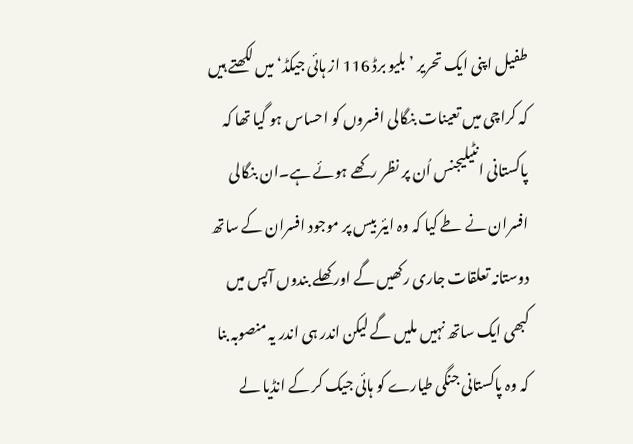طفیل اپنی ایک تحریر ’بلیو برڈ 116 از ہائی جیکڈ‘ میں لکھتے ہیں کہ کراچی میں تعینات بنگالی افسروں کو احساس ہو گیا تھا کہ پاکستانی انٹیلیجنس اُن پر نظر رکھے ہوئے ہے۔ان بنگالی افسران نے طے کیا کہ وہ ایئر بیس پر موجود افسران کے ساتھ دوستانہ تعلقات جاری رکھیں گے اور کھلے بندوں آپس میں کبھی ایک ساتھ نہیں ملیں گے لیکن اندر ہی اندر یہ منصوبہ بنا کہ وہ پاکستانی جنگی طیارے کو ہائی جیک کر کے انڈیا لے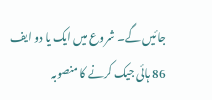جائیں گے۔ شروع میں ایک یا دو ایف 86 ہائی جیک کرنے کا منصوبہ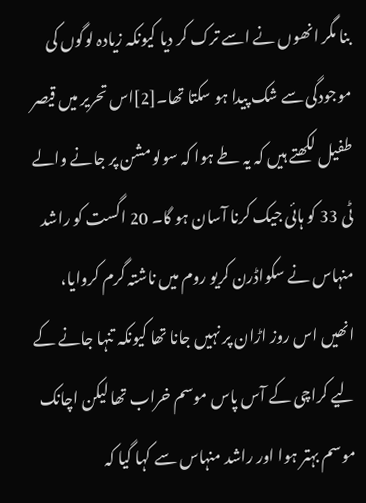بنا مگر انھوں نے اسے ترک کر دیا کیونکہ زیادہ لوگوں کی موجودگی سے شک پیدا ہو سکتا تھا۔[2]اس تحریر میں قیصر طفیل لکھتے ہیں کہ یہ طے ہوا کہ سولو مشن پر جانے والے ٹی 33 کو ہائی جیک کرنا آسان ہو گا۔ 20 اگست کو راشد منہاس نے سکواڈرن کریو روم میں ناشتہ گرم کروایا، انھیں اس روز اڑان پر نہیں جانا تھا کیونکہ تنہا جانے کے لیے کراچی کے آس پاس موسم خراب تھا لیکن اچانک موسم بہتر ہوا اور راشد منہاس سے کہا گیا کہ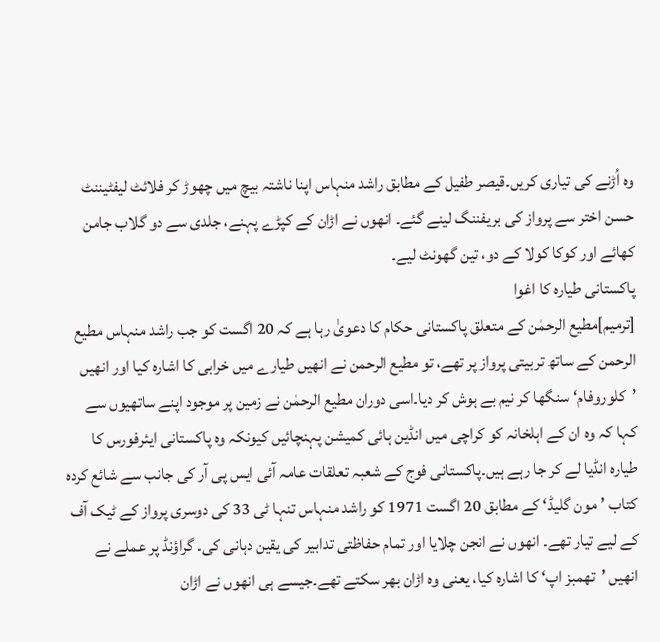وہ اُڑنے کی تیاری کریں۔قیصر طفیل کے مطابق راشد منہاس اپنا ناشتہ بیچ میں چھوڑ کر فلائٹ لیفٹیننٹ حسن اختر سے پرواز کی بریفننگ لینے گئے۔ انھوں نے اڑان کے کپڑے پہنے، جلدی سے دو گلاب جامن کھائے اور کوکا کولا کے دو، تین گھونٹ لیے۔
پاکستانی طیارہ کا اغوا
[ترمیم]مطیع الرحمٰن کے متعلق پاکستانی حکام کا دعویٰ رہا ہے کہ 20 اگست کو جب راشد منہاس مطیع الرحمن کے ساتھ تربیتی پرواز پر تھے، تو مطیع الرحمن نے انھیں طیارے میں خرابی کا اشارہ کیا اور انھیں ’کلوروفام‘ سنگھا کر نیم بے ہوش کر دیا۔اسی دوران مطیع الرحمٰن نے زمین پر موجود اپنے ساتھیوں سے کہا کہ وہ ان کے اہلخانہ کو کراچی میں انڈین ہائی کمیشن پہنچائیں کیونکہ وہ پاکستانی ایئرفورس کا طیارہ انڈیا لے کر جا رہے ہیں۔پاکستانی فوج کے شعبہ تعلقات عامہ آئی ایس پی آر کی جانب سے شائع کردہ کتاب ’مون گلیڈ‘ کے مطابق 20 اگست 1971 کو راشد منہاس تنہا ٹی 33 کی دوسری پرواز کے ٹیک آف کے لیے تیار تھے۔ انھوں نے انجن چلایا اور تمام حفاظتی تدابیر کی یقین دہانی کی۔ گراؤنڈ پر عملے نے انھیں ’تھمبز اپ‘ کا اشارہ کیا، یعنی وہ اڑان بھر سکتے تھے۔جیسے ہی انھوں نے اڑان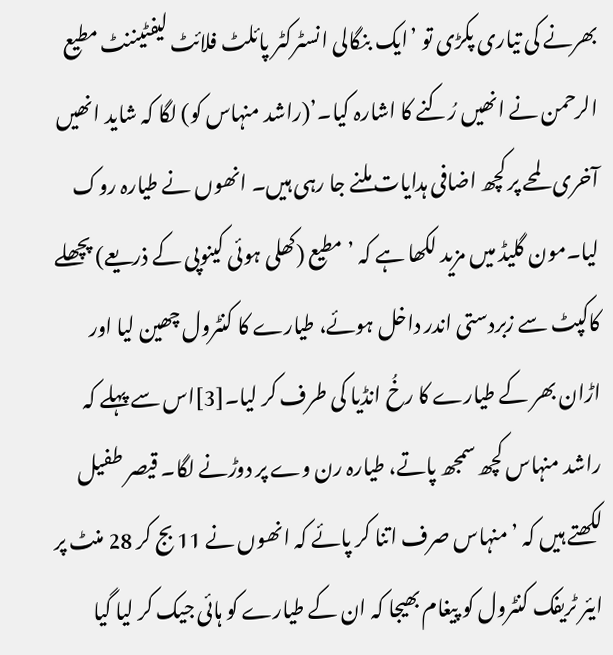بھرنے کی تیاری پکڑی تو ’ایک بنگالی انسٹرکٹر پائلٹ فلائٹ لیفٹیننٹ مطیع الرحمن نے انھیں رُکنے کا اشارہ کیا۔’(راشد منہاس کو) لگا کہ شاید انھیں آخری لمحے پر کچھ اضافی ہدایات ملنے جا رہی ہیں۔ انھوں نے طیارہ روک لیا۔مون گلیڈ میں مزید لکھا ہے کہ ’مطیع (کھلی ہوئی کینوپی کے ذریعے) پچھلے کاکپٹ سے زبردستی اندر داخل ہوئے، طیارے کا کنٹرول چھین لیا اور اڑان بھر کے طیارے کا رخُ انڈیا کی طرف کر لیا۔[3]اس سے پہلے کہ راشد منہاس کچھ سمجھ پاتے، طیارہ رن وے پر دوڑنے لگا۔ قیصر طفیل لکھتے ہیں کہ ’منہاس صرف اتنا کر پائے کہ انھوں نے 11 بج کر 28 منٹ پر ایئر ٹریفک کنٹرول کو پیغام بھیجا کہ ان کے طیارے کو ہائی جیک کر لیا گیا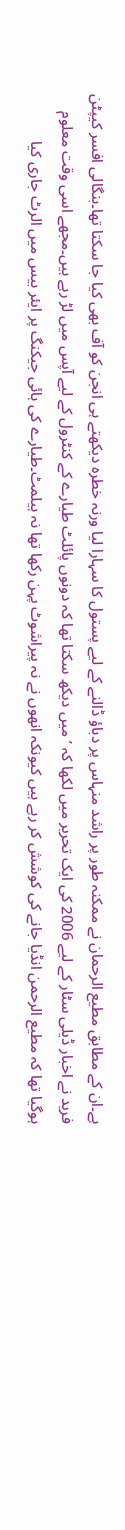ہے۔ان کے مطابق مطیع الرحمان نے ممکنہ طور پر راشد منہاس پر دباؤ ڈالنے کے لیے پستول کا سہارا لیا ورنہ خطرہ دیکھتے ہی انجن کو آف بھی کیا جا سکتا تھا۔بنگالی افسر کیپٹن فرید نے اخبار ڈیلی سٹار کے لیے 2006 کی ایک تحریر میں لکھا کہ ’میں دیکھ سکتا تھا کہ دونوں پائلٹ طیارے کے کنٹرول کے لیے آپس میں لڑ رہے ہیں۔مجھے اسی وقت معلوم ہوگیا تھا کہ مطیع الرحمن انڈیا جانے کی کوشش کر رہے ہیں کیونکہ انھوں نے نہ پیراشوٹ پہن رکھا تھا نہ ہیلمٹ۔طیارے کی ہائی جیکنگ پر ایئر بیس میں الرٹ جاری کیا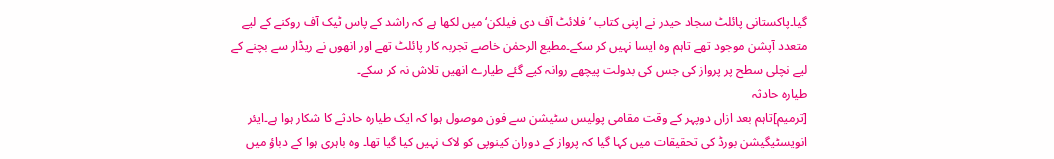گیا۔پاکستانی پائلٹ سجاد حیدر نے اپنی کتاب ’فلائٹ آف دی فیلکن‘ میں لکھا ہے کہ راشد کے پاس ٹیک آف روکنے کے لیے متعدد آپشن موجود تھے تاہم وہ ایسا نہیں کر سکے۔مطیع الرحمٰن خاصے تجربہ کار پائلٹ تھے اور انھوں نے ریڈار سے بچنے کے لیے نچلی سطح پر پرواز کی جس کی بدولت پیچھے روانہ کیے گئے طیارے انھیں تلاش نہ کر سکے۔
طیارہ حادثہ
[ترمیم]تاہم بعد ازاں دوپہر کے وقت مقامی پولیس سٹیشن سے فون موصول ہوا کہ ایک طیارہ حادثے کا شکار ہوا ہے۔ایئر انویسٹیگیشن بورڈ کی تحقیقات میں کہا گیا کہ پرواز کے دوران کینوپی کو لاک نہیں کیا گیا تھا۔ وہ باہری ہوا کے دباؤ میں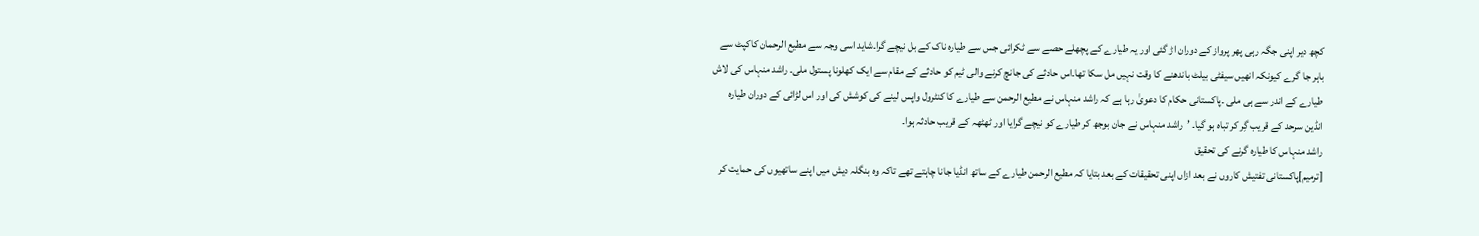کچھ دیر اپنی جگہ رہی پھر پرواز کے دوران اڑ گئی اور یہ طیارے کے پچھلے حصے سے ٹکرائی جس سے طیارہ ناک کے بل نیچے گرا۔شاید اسی وجہ سے مطیع الرحمان کاکپٹ سے باہر جا گرے کیونکہ انھیں سیفٹی بیلٹ باندھنے کا وقت نہیں مل سکا تھا۔اس حادثے کی جانچ کرنے والی ٹیم کو حادثے کے مقام سے ایک کھلونا پستول ملی۔ راشد منہاس کی لاش طیارے کے اندر سے ہی ملی ۔پاکستانی حکام کا دعویٰ رہا ہے کہ راشد منہاس نے مطیع الرحمن سے طیارے کا کنٹرول واپس لینے کی کوشش کی اور اس لڑائی کے دوران طیارہ انڈین سرحد کے قریب گِر کر تباہ ہو گیا۔ ’راشد منہاس نے جان بوجھ کر طیارے کو نیچے گرایا اور ٹھٹھہ کے قریب حادثہ ہوا۔
راشد منہاس کا طیارہ گرنے کی تحقیق
[ترمیم]پاکستانی تفتیش کاروں نے بعد ازاں اپنی تحقیقات کے بعد بتایا کہ مطیع الرحمن طیارے کے ساتھ انڈیا جانا چاہتے تھے تاکہ وہ بنگلہ دیش میں اپنے ساتھیوں کی حمایت کر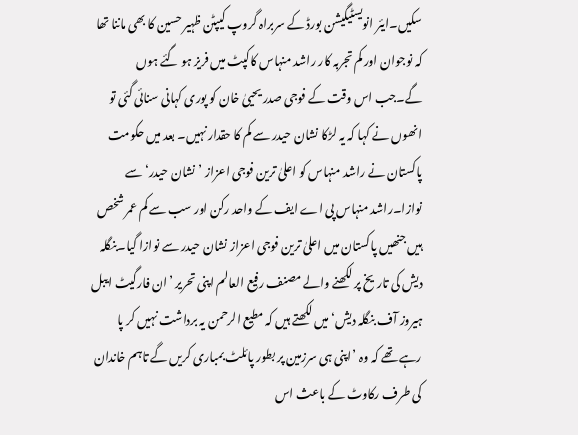سکیں۔ایئر انویسٹیگیشن بورڈ کے سربراہ گروپ کیپٹن ظہیر حسین کا بھی ماننا تھا کہ نوجوان اور کم تجربہ کار راشد منہاس کاکپٹ میں فریز ہو گئے ہوں گے۔جب اس وقت کے فوجی صدر یحییٰ خان کو پوری کہانی سنائی گئی تو انھوں نے کہا کہ یہ لڑکا نشان حیدر سے کم کا حقدار نہیں۔ بعد میں حکومت پاکستان نے راشد منہاس کو اعلیٰ ترین فوجی اعزاز ’نشان حیدر‘ سے نوازا۔راشد منہاس پی اے ایف کے واحد رکن اور سب سے کم عمر شخص ہیں جنھیں پاکستان میں اعلیٰ ترین فوجی اعزاز نشان حیدر سے نوازا گیا۔بنگلہ دیش کی تاریخ پر لکھنے والے مصنف رفیع العالم اپنی تحریر ’ان فارگیٹ ایبل ہیروز آف بنگلہ دیش‘ میں لکھتے ہیں کہ مطیع الرحمن یہ برداشت نہیں کر پا رہے تھے کہ وہ ’اپنی ہی سرزمین پر بطور پائلٹ بمباری کریں گے تاہم خاندان کی طرف رکاوٹ کے باعث اس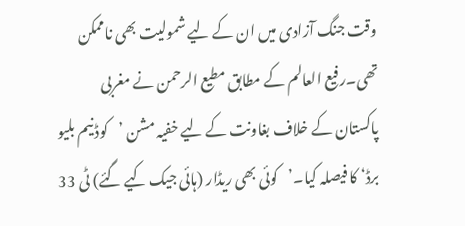وقت جنگ آزادی میں ان کے لیے شمولیت بھی ناممکن تھی۔رفیع العالم کے مطابق مطیع الرحمن نے مغربی پاکستان کے خلاف بغاونت کے لیے خفیہ مشن ’کوڈ نیم بلیو برڈ‘ کا فیصلہ کیا۔’کوئی بھی ریڈار (ہائی جیک کیے گئے) ٹی 33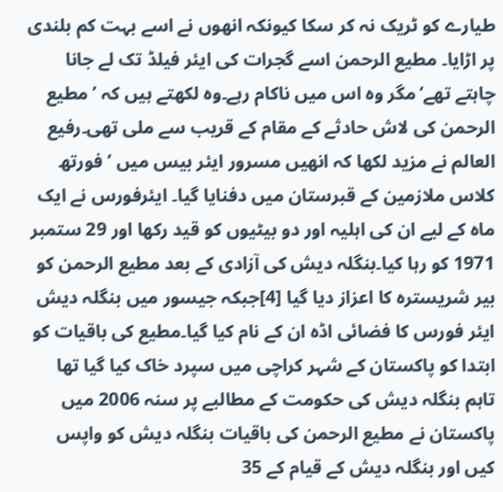طیارے کو ٹریک نہ کر سکا کیونکہ انھوں نے اسے بہت کم بلندی پر اڑایا۔ مطیع الرحمن اسے گجرات کی ایئر فیلڈ تک لے جانا چاہتے تھے‘مگر وہ اس میں ناکام رہے۔وہ لکھتے ہیں کہ ’مطیع الرحمن کی لاش حادثے کے مقام کے قریب سے ملی تھی۔رفیع العالم نے مزید لکھا کہ انھیں مسرور ایئر بیس میں ’فورتھ کلاس ملازمین کے قبرستان میں دفنایا گیا۔ ایئرفورس نے ایک ماہ کے لیے ان کی اہلیہ اور دو بیٹیوں کو قید رکھا اور 29 ستمبر 1971 کو رہا کیا۔بنگلہ دیش کی آزادی کے بعد مطیع الرحمن کو بیر شریسترہ کا اعزاز دیا گیا [4]جبکہ جیسور میں بنگلہ دیش ایئر فورس کا فضائی اڈہ ان کے نام کیا گیا۔مطیع کی باقیات کو ابتدا کو پاکستان کے شہر کراچی میں سپرد خاک کیا گیا تھا تاہم بنگلہ دیش کی حکومت کے مطالبے پر سنہ 2006 میں پاکستان نے مطیع الرحمن کی باقیات بنگلہ دیش کو واپس کیں اور بنگلہ دیش کے قیام کے 35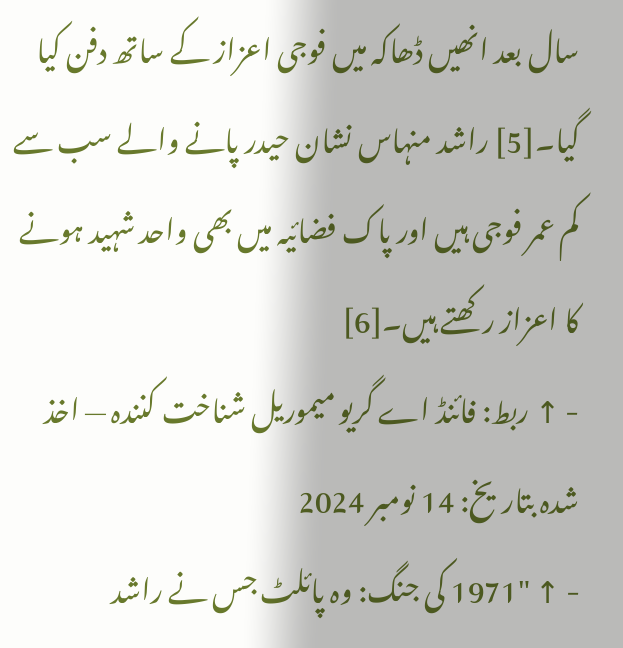سال بعد انھیں ڈھاکہ میں فوجی اعزاز کے ساتھ دفن کیا گیا۔[5] راشد منہاس نشان حیدر پانے والے سب سے کم عمر فوجی ہیں اور پاک فضائیہ میں بھی واحد شہید ہونے کا اعزاز رکھتے ہیں۔[6]
- ↑ ربط: فائنڈ اے گریو میموریل شناخت کنندہ — اخذ شدہ بتاریخ: 14 نومبر 2024
- ↑ "1971 کی جنگ: وہ پائلٹ جس نے راشد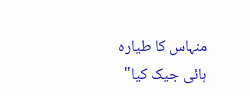منہاس کا طیارہ ہائی جیک کیا"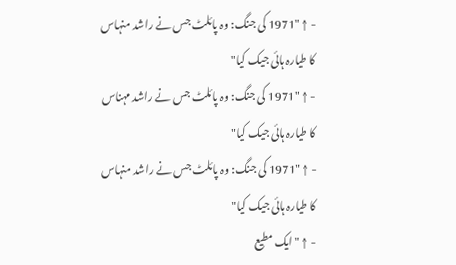- ↑ "1971 کی جنگ: وہ پائلٹ جس نے راشد منہاس کا طیارہ ہائی جیک کیا"
- ↑ "1971 کی جنگ: وہ پائلٹ جس نے راشد مہناس کا طیارہ ہائی جیک کیا"
- ↑ "1971 کی جنگ: وہ پائلٹ جس نے راشد منہاس کا طیارہ ہائی جیک کیا"
- ↑ "ایک مطیع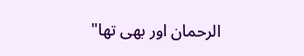الرحمان اور بھی تھا"